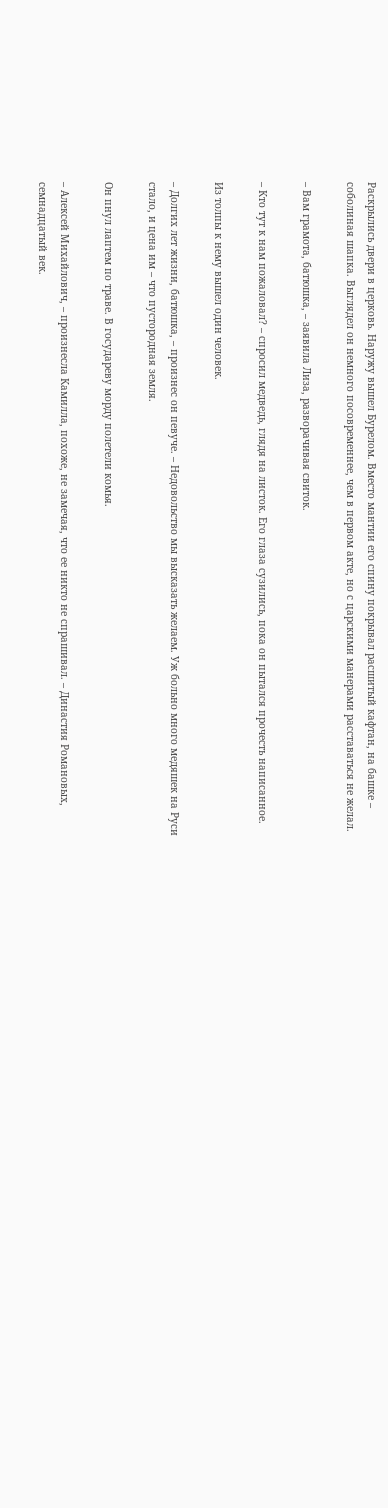Раскрылись двери в церковь. Наружу вышел Бурелом. Вместо мантии его спину покрывал расшитый кафтан, на башке – соболиная шапка. Выглядел он немного посовременнее, чем в первом акте, но с царскими манерами расставаться не желал.

– Вам грамота, батюшка, – заявила Лиза, разворачивая свиток.

– Кто тут к нам пожаловал? – спросил медведь, глядя на листок. Его глаза сузились, пока он пытался прочесть написанное.

Из толпы к нему вышел один человек.

– Долгих лет жизни, батюшка, – произнес он певуче. – Недовольство мы высказать желаем. Уж больно много медяшек на Руси стало, и цена им – что пустородная земля.

Он пнул лаптем по траве. В государеву морду полетели комья.

– Алексей Михайлович, – произнесла Камилла, похоже, не замечая, что ее никто не спрашивал. – Династия Романовых, семнадцатый век.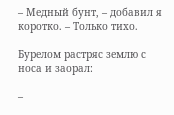– Медный бунт, – добавил я коротко. – Только тихо.

Бурелом растряс землю с носа и заорал:

–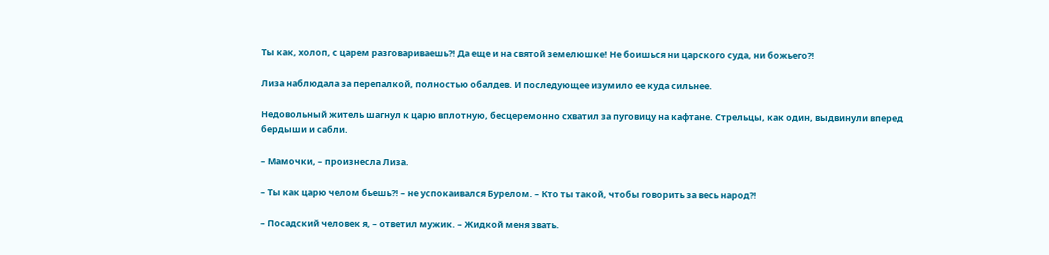Ты как, холоп, с царем разговариваешь?! Да еще и на святой земелюшке! Не боишься ни царского суда, ни божьего?!

Лиза наблюдала за перепалкой, полностью обалдев. И последующее изумило ее куда сильнее.

Недовольный житель шагнул к царю вплотную, бесцеремонно схватил за пуговицу на кафтане. Стрельцы, как один, выдвинули вперед бердыши и сабли.

– Мамочки, – произнесла Лиза.

– Ты как царю челом бьешь?! – не успокаивался Бурелом. – Кто ты такой, чтобы говорить за весь народ?!

– Посадский человек я, – ответил мужик. – Жидкой меня звать.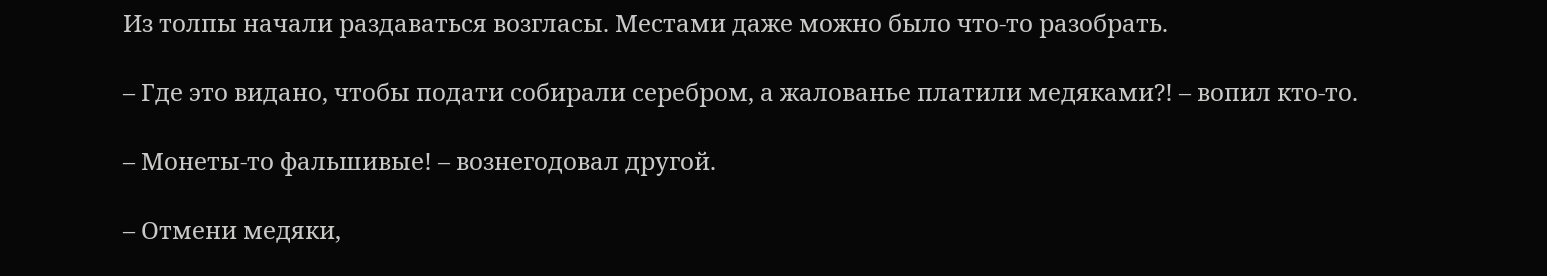Из толпы начали раздаваться возгласы. Местами даже можно было что-то разобрать.

– Где это видано, чтобы подати собирали серебром, а жалованье платили медяками?! – вопил кто-то.

– Монеты-то фальшивые! – вознегодовал другой.

– Отмени медяки,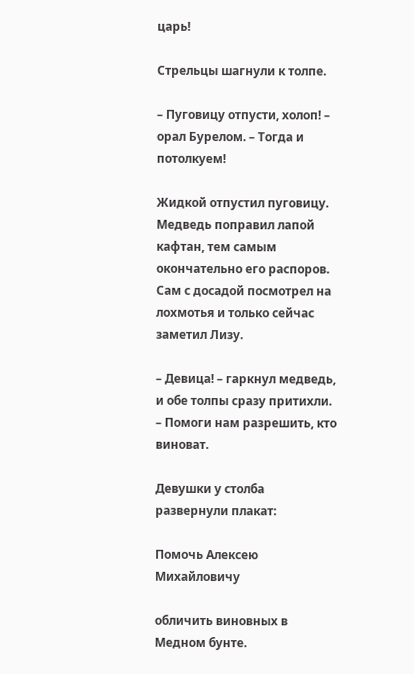царь!

Стрельцы шагнули к толпе.

– Пуговицу отпусти, холоп! – орал Бурелом. – Тогда и потолкуем!

Жидкой отпустил пуговицу. Медведь поправил лапой кафтан, тем самым окончательно его распоров. Сам с досадой посмотрел на лохмотья и только сейчас заметил Лизу.

– Девица! – гаркнул медведь, и обе толпы сразу притихли. – Помоги нам разрешить, кто виноват.

Девушки у столба развернули плакат:

Помочь Алексею Михайловичу

обличить виновных в Медном бунте.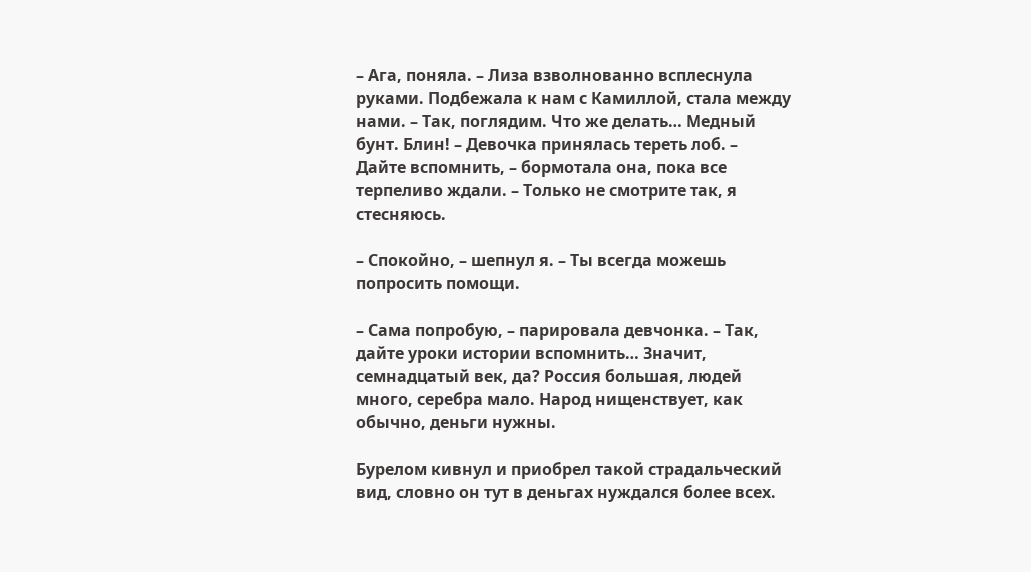– Ага, поняла. – Лиза взволнованно всплеснула руками. Подбежала к нам с Камиллой, стала между нами. – Так, поглядим. Что же делать… Медный бунт. Блин! – Девочка принялась тереть лоб. – Дайте вспомнить, – бормотала она, пока все терпеливо ждали. – Только не смотрите так, я стесняюсь.

– Спокойно, – шепнул я. – Ты всегда можешь попросить помощи.

– Сама попробую, – парировала девчонка. – Так, дайте уроки истории вспомнить… Значит, семнадцатый век, да? Россия большая, людей много, серебра мало. Народ нищенствует, как обычно, деньги нужны.

Бурелом кивнул и приобрел такой страдальческий вид, словно он тут в деньгах нуждался более всех.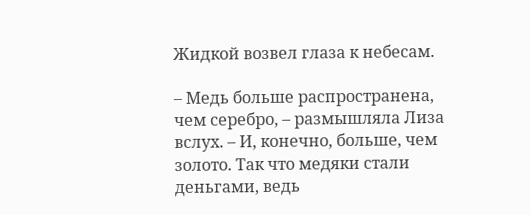Жидкой возвел глаза к небесам.

– Медь больше распространена, чем серебро, – размышляла Лиза вслух. – И, конечно, больше, чем золото. Так что медяки стали деньгами, ведь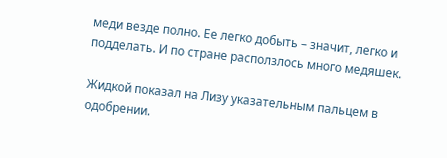меди везде полно. Ее легко добыть – значит, легко и подделать. И по стране расползлось много медяшек.

Жидкой показал на Лизу указательным пальцем в одобрении.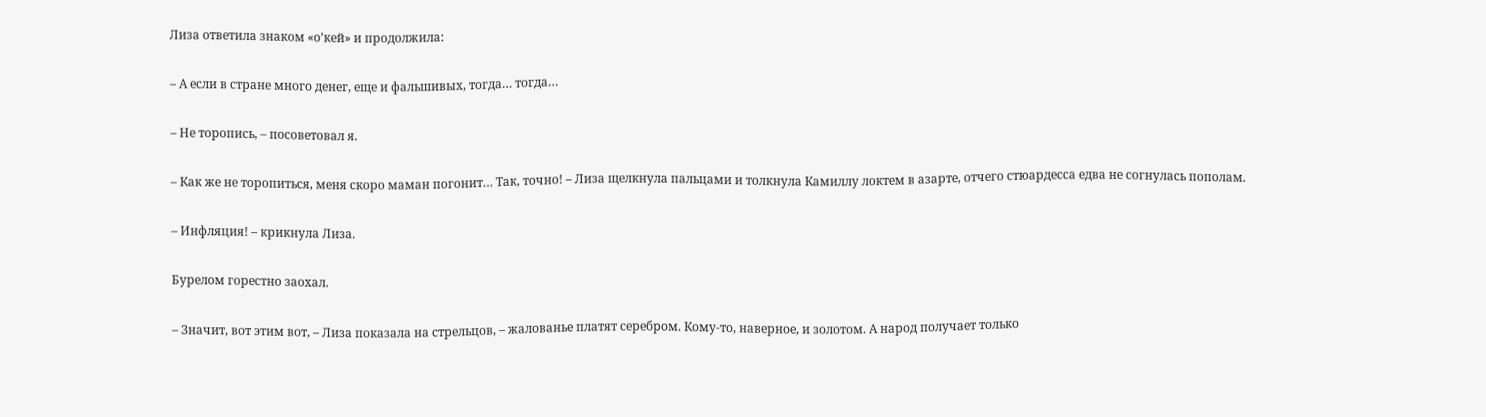Лиза ответила знаком «о’кей» и продолжила:

– А если в стране много денег, еще и фальшивых, тогда… тогда…

– Не торопись, – посоветовал я.

– Как же не торопиться, меня скоро маман погонит… Так, точно! – Лиза щелкнула пальцами и толкнула Камиллу локтем в азарте, отчего стюардесса едва не согнулась пополам.

– Инфляция! – крикнула Лиза.

Бурелом горестно заохал.

– Значит, вот этим вот, – Лиза показала на стрельцов, – жалованье платят серебром. Кому-то, наверное, и золотом. А народ получает только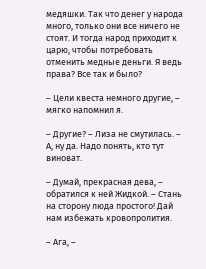медяшки. Так что денег у народа много, только они все ничего не стоят. И тогда народ приходит к царю, чтобы потребовать отменить медные деньги. Я ведь права? Все так и было?

– Цели квеста немного другие, – мягко напомнил я.

– Другие? – Лиза не смутилась. – А, ну да. Надо понять, кто тут виноват.

– Думай, прекрасная дева, – обратился к ней Жидкой. – Стань на сторону люда простого! Дай нам избежать кровопролития.

– Ага, –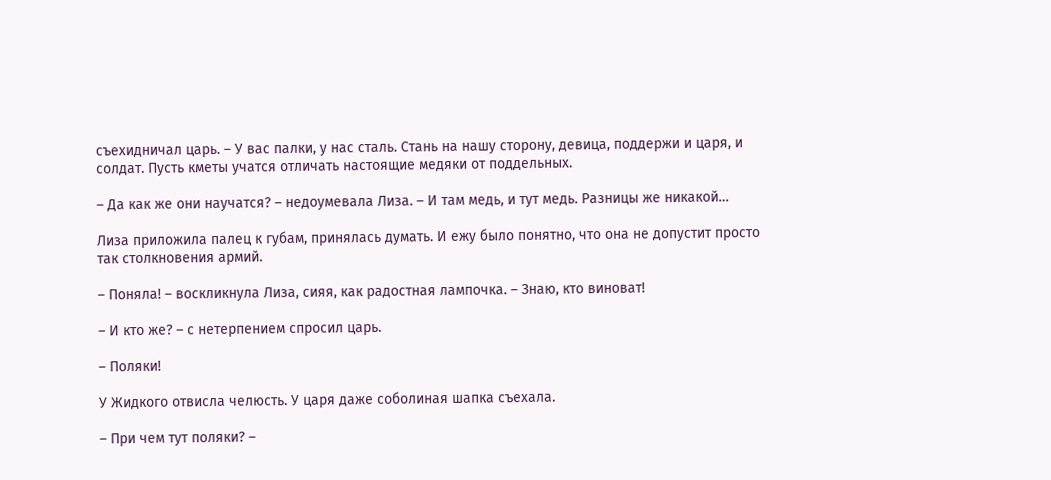съехидничал царь. – У вас палки, у нас сталь. Стань на нашу сторону, девица, поддержи и царя, и солдат. Пусть кметы учатся отличать настоящие медяки от поддельных.

– Да как же они научатся? – недоумевала Лиза. – И там медь, и тут медь. Разницы же никакой…

Лиза приложила палец к губам, принялась думать. И ежу было понятно, что она не допустит просто так столкновения армий.

– Поняла! – воскликнула Лиза, сияя, как радостная лампочка. – Знаю, кто виноват!

– И кто же? – с нетерпением спросил царь.

– Поляки!

У Жидкого отвисла челюсть. У царя даже соболиная шапка съехала.

– При чем тут поляки? –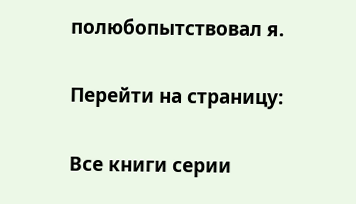полюбопытствовал я.

Перейти на страницу:

Все книги серии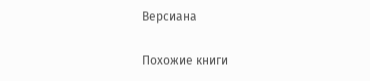Версиана

Похожие книги